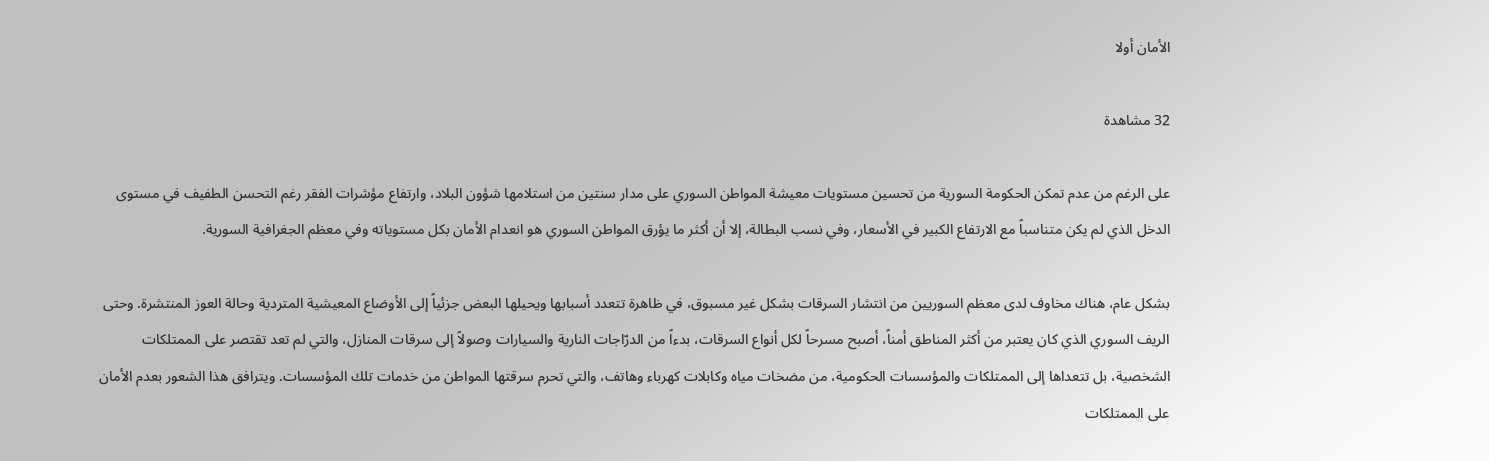الأمان أولا

32 مشاهدة

على الرغم من عدم تمكن الحكومة السورية من تحسين مستويات معيشة المواطن السوري على مدار سنتين من استلامها شؤون البلاد، وارتفاع مؤشرات الفقر رغم التحسن الطفيف في مستوى الدخل الذي لم يكن متناسباً مع الارتفاع الكبير في الأسعار، وفي نسب البطالة، إلا أن أكثر ما يؤرق المواطن السوري هو انعدام الأمان بكل مستوياته وفي معظم الجغرافية السورية.

بشكل عام، هناك مخاوف لدى معظم السوريين من انتشار السرقات بشكل غير مسبوق، في ظاهرة تتعدد أسبابها ويحيلها البعض جزئياً إلى الأوضاع المعيشية المتردية وحالة العوز المنتشرة. وحتى الريف السوري الذي كان يعتبر من أكثر المناطق أمناً، أصبح مسرحاً لكل أنواع السرقات، بدءاً من الدرّاجات النارية والسيارات وصولاً إلى سرقات المنازل، والتي لم تعد تقتصر على الممتلكات الشخصية، بل تتعداها إلى الممتلكات والمؤسسات الحكومية، من مضخات مياه وكابلات كهرباء وهاتف، والتي تحرم سرقتها المواطن من خدمات تلك المؤسسات. ويترافق هذا الشعور بعدم الأمان على الممتلكات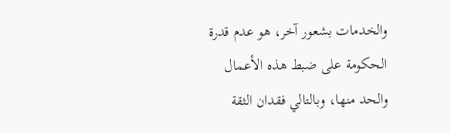والخدمات بشعور آخر، هو عدم قدرة الحكومة على ضبط هذه الأعمال والحد منها، وبالتالي فقدان الثقة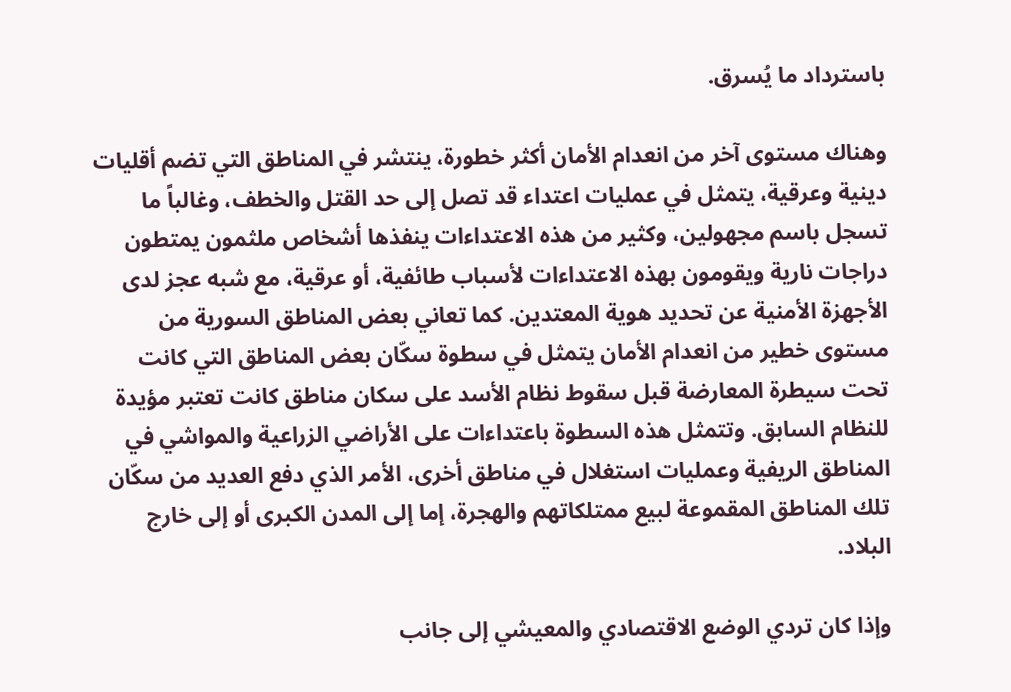باسترداد ما يُسرق.

وهناك مستوى آخر من انعدام الأمان أكثر خطورة، ينتشر في المناطق التي تضم أقليات دينية وعرقية، يتمثل في عمليات اعتداء قد تصل إلى حد القتل والخطف، وغالباً ما تسجل باسم مجهولين، وكثير من هذه الاعتداءات ينفذها أشخاص ملثمون يمتطون دراجات نارية ويقومون بهذه الاعتداءات لأسباب طائفية، أو عرقية، مع شبه عجز لدى الأجهزة الأمنية عن تحديد هوية المعتدين. كما تعاني بعض المناطق السورية من مستوى خطير من انعدام الأمان يتمثل في سطوة سكّان بعض المناطق التي كانت تحت سيطرة المعارضة قبل سقوط نظام الأسد على سكان مناطق كانت تعتبر مؤيدة للنظام السابق. وتتمثل هذه السطوة باعتداءات على الأراضي الزراعية والمواشي في المناطق الريفية وعمليات استغلال في مناطق أخرى، الأمر الذي دفع العديد من سكّان تلك المناطق المقموعة لبيع ممتلكاتهم والهجرة، إما إلى المدن الكبرى أو إلى خارج البلاد.

وإذا كان تردي الوضع الاقتصادي والمعيشي إلى جانب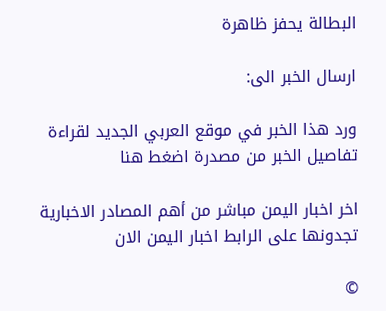البطالة يحفز ظاهرة

ارسال الخبر الى:

ورد هذا الخبر في موقع العربي الجديد لقراءة تفاصيل الخبر من مصدرة اضغط هنا

اخر اخبار اليمن مباشر من أهم المصادر الاخبارية تجدونها على الرابط اخبار اليمن الان

©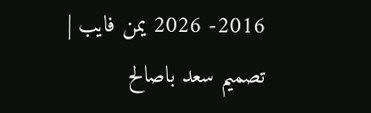2016- 2026 يمن فايب | تصميم سعد باصالح